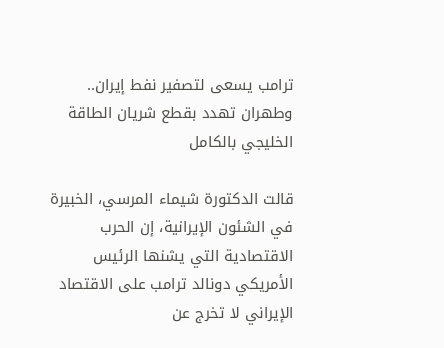ترامب يسعى لتصفير نفط إيران.. وطهران تهدد بقطع شريان الطاقة الخليجي بالكامل

قالت الدكتورة شيماء المرسي، الخبيرة في الشئون الإيرانية، إن الحرب الاقتصادية التي يشنها الرئيس الأمريكي دونالد ترامب على الاقتصاد الإيراني لا تخرج عن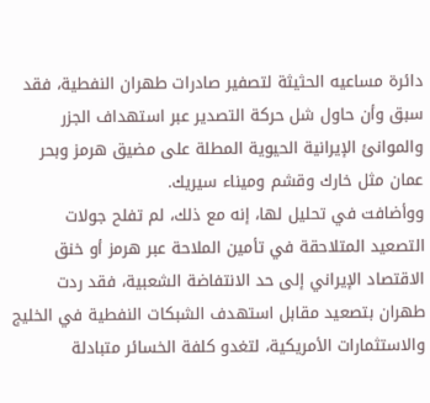دائرة مساعيه الحثيثة لتصفير صادرات طهران النفطية، فقد سبق وأن حاول شل حركة التصدير عبر استهداف الجزر والموانئ الإيرانية الحيوية المطلة على مضيق هرمز وبحر عمان مثل خارك وقشم وميناء سيريك.
ووأضافت في تحليل لها، إنه مع ذلك، لم تفلح جولات التصعيد المتلاحقة في تأمين الملاحة عبر هرمز أو خنق الاقتصاد الإيراني إلى حد الانتفاضة الشعبية، فقد ردت طهران بتصعيد مقابل استهدف الشبكات النفطية في الخليج والاستثمارات الأمريكية، لتغدو كلفة الخسائر متبادلة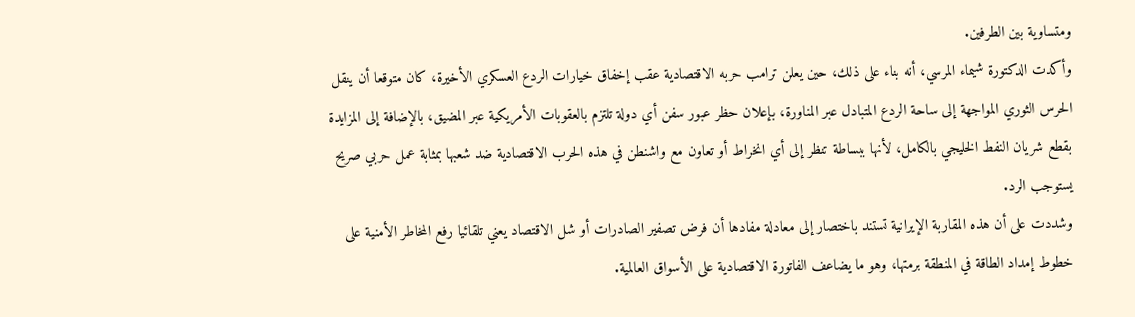ومتساوية بين الطرفين.
وأكدت الدكتورة شيماء المرسي، أنه بناء على ذلك، حين يعلن ترامب حربه الاقتصادية عقب إخفاق خيارات الردع العسكري الأخيرة، كان متوقعا أن ينقل الحرس الثوري المواجهة إلى ساحة الردع المتبادل عبر المناورة، بإعلان حظر عبور سفن أي دولة تلتزم بالعقوبات الأمريكية عبر المضيق، بالإضافة إلى المزايدة بقطع شريان النفط الخليجي بالكامل، لأنها ببساطة تنظر إلى أي انخراط أو تعاون مع واشنطن في هذه الحرب الاقتصادية ضد شعبها بمثابة عمل حربي صريح يستوجب الرد.
وشددت على أن هذه المقاربة الإيرانية تستند باختصار إلى معادلة مفادها أن فرض تصفير الصادرات أو شل الاقتصاد يعني تلقائيا رفع المخاطر الأمنية على خطوط إمداد الطاقة في المنطقة برمتها، وهو ما يضاعف الفاتورة الاقتصادية على الأسواق العالمية.